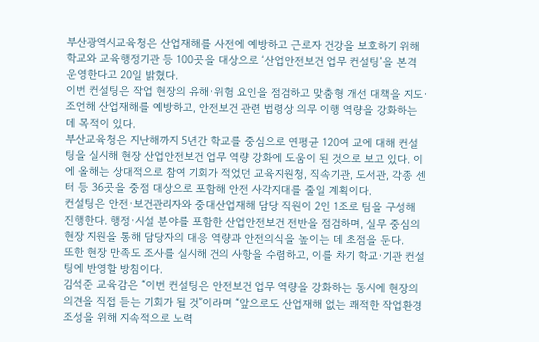부산광역시교육청은 산업재해를 사전에 예방하고 근로자 건강을 보호하기 위해 학교와 교육행정기관 등 100곳을 대상으로 ‘산업안전보건 업무 컨설팅’을 본격 운영한다고 20일 밝혔다.
이번 컨설팅은 작업 현장의 유해·위험 요인을 점검하고 맞춤형 개선 대책을 지도·조언해 산업재해를 예방하고, 안전보건 관련 법령상 의무 이행 역량을 강화하는 데 목적이 있다.
부산교육청은 지난해까지 5년간 학교를 중심으로 연평균 120여 교에 대해 컨설팅을 실시해 현장 산업안전보건 업무 역량 강화에 도움이 된 것으로 보고 있다. 이에 올해는 상대적으로 참여 기회가 적었던 교육지원청, 직속기관, 도서관, 각종 센터 등 36곳을 중점 대상으로 포함해 안전 사각지대를 줄일 계획이다.
컨설팅은 안전·보건관리자와 중대산업재해 담당 직원이 2인 1조로 팀을 구성해 진행한다. 행정·시설 분야를 포함한 산업안전보건 전반을 점검하며, 실무 중심의 현장 지원을 통해 담당자의 대응 역량과 안전의식을 높이는 데 초점을 둔다.
또한 현장 만족도 조사를 실시해 건의 사항을 수렴하고, 이를 차기 학교·기관 컨설팅에 반영할 방침이다.
김석준 교육감은 “이번 컨설팅은 안전보건 업무 역량을 강화하는 동시에 현장의 의견을 직접 듣는 기회가 될 것”이라며 “앞으로도 산업재해 없는 쾌적한 작업환경 조성을 위해 지속적으로 노력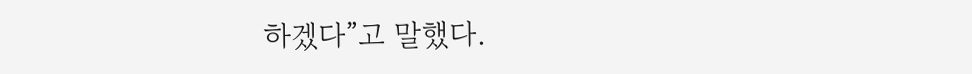하겠다”고 말했다.